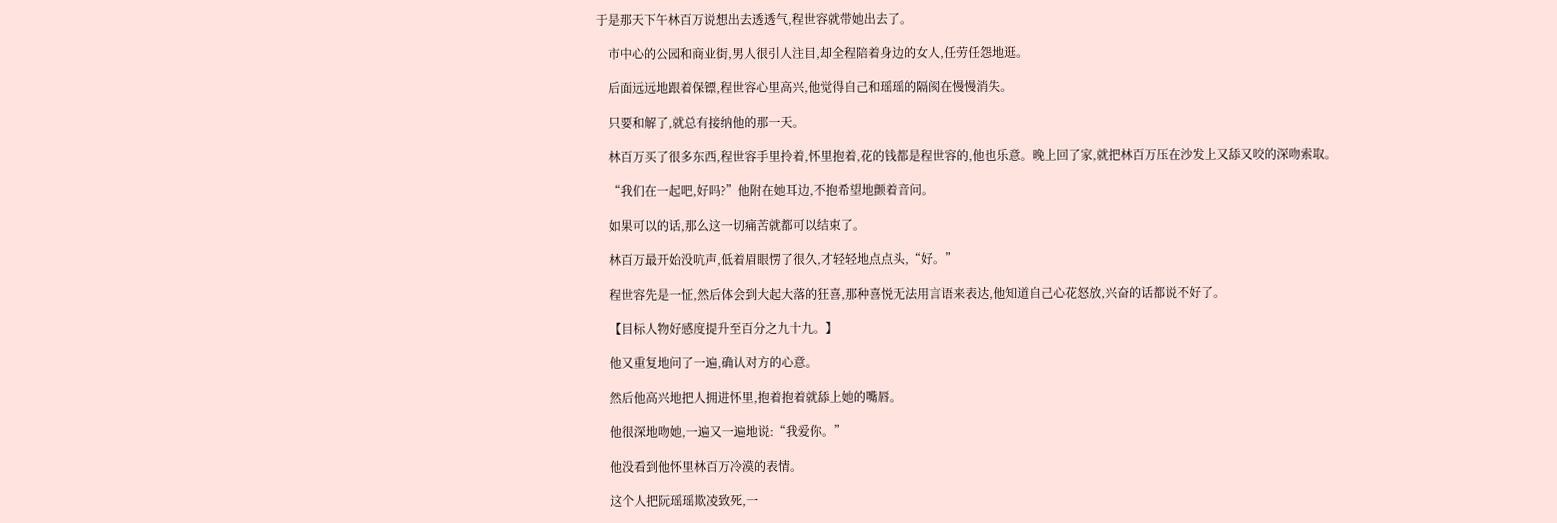于是那天下午林百万说想出去透透气,程世容就带她出去了。

    市中心的公园和商业街,男人很引人注目,却全程陪着身边的女人,任劳任怨地逛。

    后面远远地跟着保镖,程世容心里高兴,他觉得自己和瑶瑶的隔阂在慢慢消失。

    只要和解了,就总有接纳他的那一天。

    林百万买了很多东西,程世容手里拎着,怀里抱着,花的钱都是程世容的,他也乐意。晚上回了家,就把林百万压在沙发上又舔又咬的深吻索取。

    “我们在一起吧,好吗?”他附在她耳边,不抱希望地颤着音问。

    如果可以的话,那么这一切痛苦就都可以结束了。

    林百万最开始没吭声,低着眉眼愣了很久,才轻轻地点点头,“好。”

    程世容先是一怔,然后体会到大起大落的狂喜,那种喜悦无法用言语来表达,他知道自己心花怒放,兴奋的话都说不好了。

    【目标人物好感度提升至百分之九十九。】

    他又重复地问了一遍,确认对方的心意。

    然后他高兴地把人拥进怀里,抱着抱着就舔上她的嘴唇。

    他很深地吻她,一遍又一遍地说:“我爱你。”

    他没看到他怀里林百万冷漠的表情。

    这个人把阮瑶瑶欺凌致死,一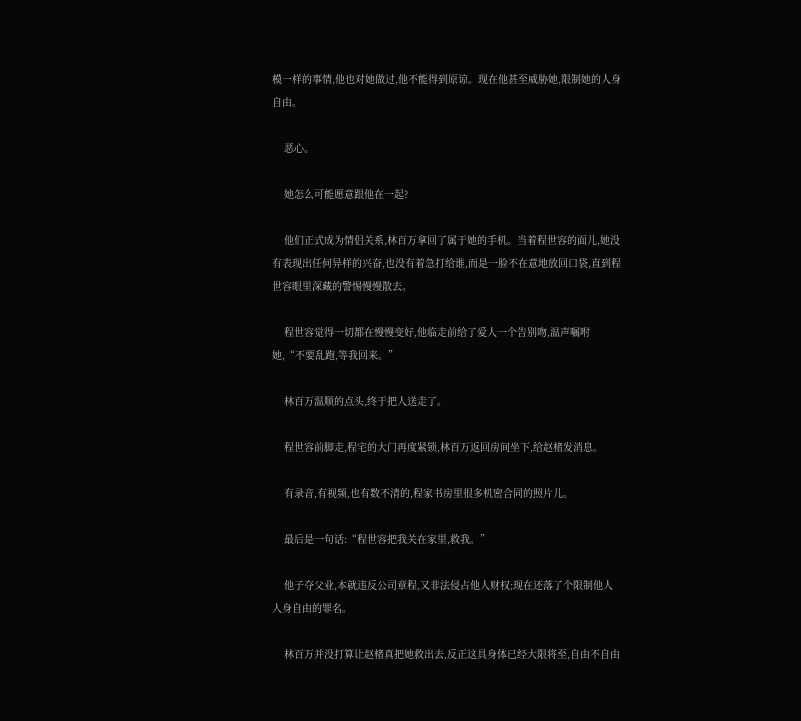模一样的事情,他也对她做过,他不能得到原谅。现在他甚至威胁她,限制她的人身自由。

    恶心。

    她怎么可能愿意跟他在一起?

    他们正式成为情侣关系,林百万拿回了属于她的手机。当着程世容的面儿,她没有表现出任何异样的兴奋,也没有着急打给谁,而是一脸不在意地放回口袋,直到程世容眼里深藏的警惕慢慢散去。

    程世容觉得一切都在慢慢变好,他临走前给了爱人一个告别吻,温声嘱咐她,“不要乱跑,等我回来。”

    林百万温顺的点头,终于把人送走了。

    程世容前脚走,程宅的大门再度紧锁,林百万返回房间坐下,给赵楮发消息。

    有录音,有视频,也有数不清的,程家书房里很多机密合同的照片儿。

    最后是一句话:“程世容把我关在家里,救我。”

    他子夺父业,本就违反公司章程,又非法侵占他人财权;现在还落了个限制他人人身自由的罪名。

    林百万并没打算让赵楮真把她救出去,反正这具身体已经大限将至,自由不自由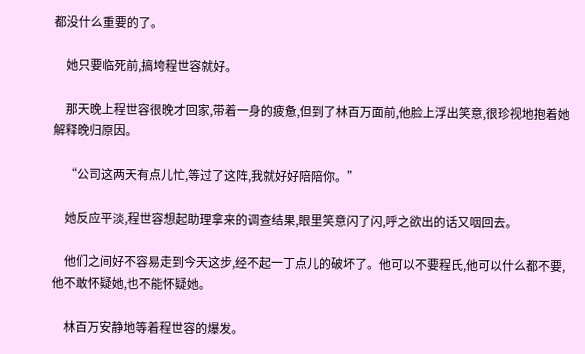都没什么重要的了。

    她只要临死前,搞垮程世容就好。

    那天晚上程世容很晚才回家,带着一身的疲惫,但到了林百万面前,他脸上浮出笑意,很珍视地抱着她解释晚归原因。

    “公司这两天有点儿忙,等过了这阵,我就好好陪陪你。”

    她反应平淡,程世容想起助理拿来的调查结果,眼里笑意闪了闪,呼之欲出的话又咽回去。

    他们之间好不容易走到今天这步,经不起一丁点儿的破坏了。他可以不要程氏,他可以什么都不要,他不敢怀疑她,也不能怀疑她。

    林百万安静地等着程世容的爆发。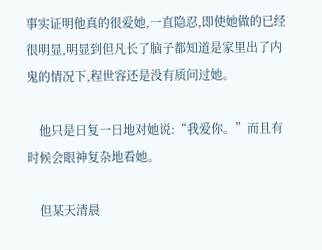事实证明他真的很爱她,一直隐忍,即使她做的已经很明显,明显到但凡长了脑子都知道是家里出了内鬼的情况下,程世容还是没有质问过她。

    他只是日复一日地对她说:“我爱你。”而且有时候会眼神复杂地看她。

    但某天清晨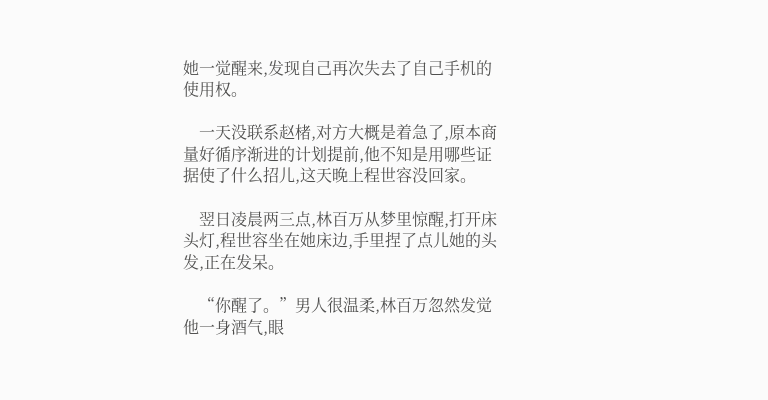她一觉醒来,发现自己再次失去了自己手机的使用权。

    一天没联系赵楮,对方大概是着急了,原本商量好循序渐进的计划提前,他不知是用哪些证据使了什么招儿,这天晚上程世容没回家。

    翌日凌晨两三点,林百万从梦里惊醒,打开床头灯,程世容坐在她床边,手里捏了点儿她的头发,正在发呆。

    “你醒了。”男人很温柔,林百万忽然发觉他一身酒气,眼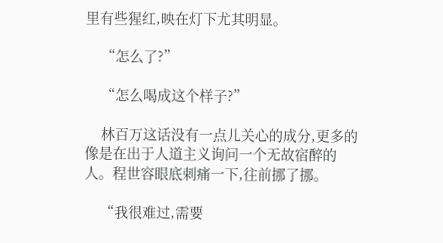里有些猩红,映在灯下尤其明显。

    “怎么了?”

    “怎么喝成这个样子?”

    林百万这话没有一点儿关心的成分,更多的像是在出于人道主义询问一个无故宿醉的人。程世容眼底刺痛一下,往前挪了挪。

    “我很难过,需要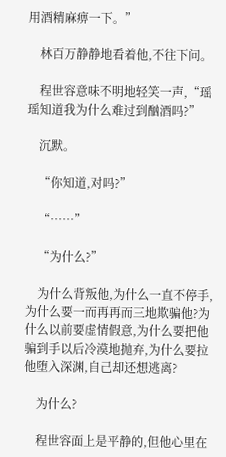用酒精麻痹一下。”

    林百万静静地看着他,不往下问。

    程世容意味不明地轻笑一声,“瑶瑶知道我为什么难过到酗酒吗?”

    沉默。

    “你知道,对吗?”

    “……”

    “为什么?”

    为什么背叛他,为什么一直不停手,为什么要一而再再而三地欺骗他?为什么以前要虚情假意,为什么要把他骗到手以后冷漠地抛弃,为什么要拉他堕入深渊,自己却还想逃离?

    为什么?

    程世容面上是平静的,但他心里在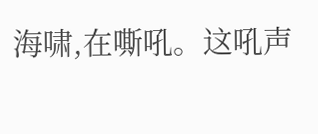海啸,在嘶吼。这吼声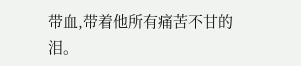带血,带着他所有痛苦不甘的泪。